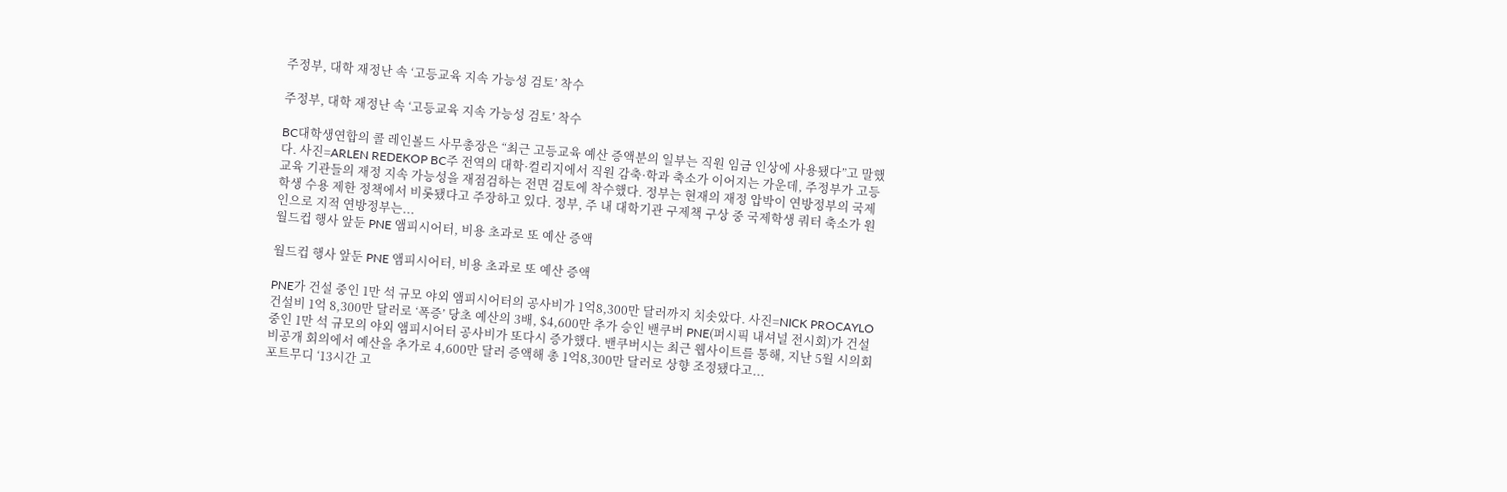주정부, 대학 재정난 속 ‘고등교육 지속 가능성 검토’ 착수

주정부, 대학 재정난 속 ‘고등교육 지속 가능성 검토’ 착수

BC대학생연합의 콜 레인볼드 사무총장은 “최근 고등교육 예산 증액분의 일부는 직원 임금 인상에 사용됐다”고 말했다. 사진=ARLEN REDEKOP BC주 전역의 대학·컬리지에서 직원 감축·학과 축소가 이어지는 가운데, 주정부가 고등교육 기관들의 재정 지속 가능성을 재점검하는 전면 검토에 착수했다. 정부는 현재의 재정 압박이 연방정부의 국제학생 수용 제한 정책에서 비롯됐다고 주장하고 있다. 정부, 주 내 대학기관 구제책 구상 중 국제학생 쿼터 축소가 원인으로 지적 연방정부는...
월드컵 행사 앞둔 PNE 앰피시어터, 비용 초과로 또 예산 증액

월드컵 행사 앞둔 PNE 앰피시어터, 비용 초과로 또 예산 증액

PNE가 건설 중인 1만 석 규모 야외 앰피시어터의 공사비가 1억8,300만 달러까지 치솟았다. 사진=NICK PROCAYLO 건설비 1억 8,300만 달러로 ‘폭증’ 당초 예산의 3배, $4,600만 추가 승인 밴쿠버 PNE(퍼시픽 내셔널 전시회)가 건설 중인 1만 석 규모의 야외 앰피시어터 공사비가 또다시 증가했다. 밴쿠버시는 최근 웹사이트를 통해, 지난 5월 시의회 비공개 회의에서 예산을 추가로 4,600만 달러 증액해 총 1억8,300만 달러로 상향 조정됐다고...
포트무디 ‘13시간 고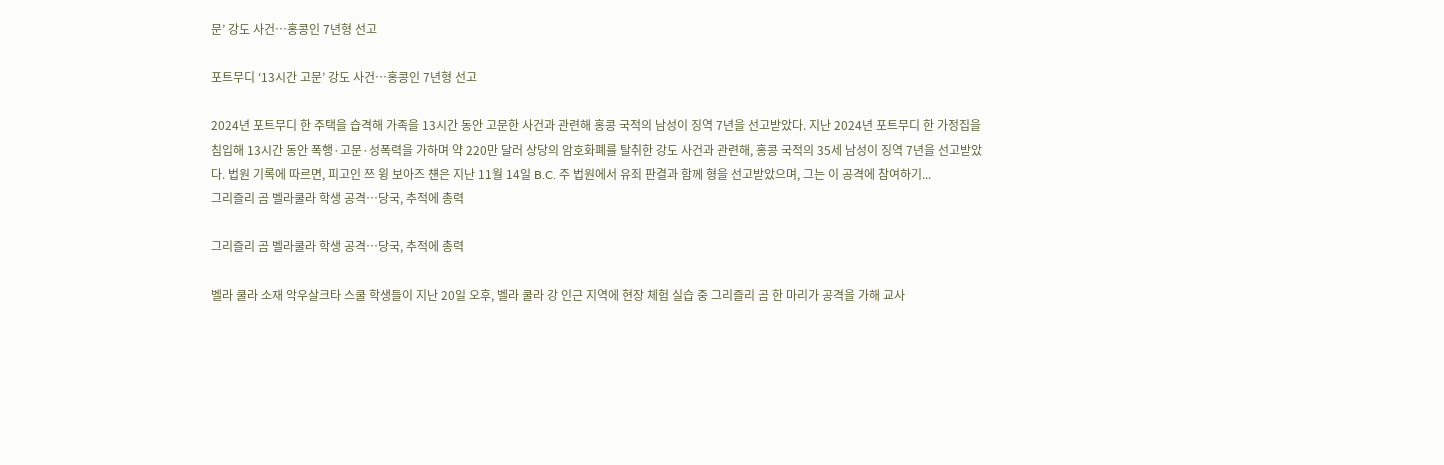문’ 강도 사건…홍콩인 7년형 선고

포트무디 ‘13시간 고문’ 강도 사건…홍콩인 7년형 선고

2024년 포트무디 한 주택을 습격해 가족을 13시간 동안 고문한 사건과 관련해 홍콩 국적의 남성이 징역 7년을 선고받았다. 지난 2024년 포트무디 한 가정집을 침입해 13시간 동안 폭행·고문·성폭력을 가하며 약 220만 달러 상당의 암호화폐를 탈취한 강도 사건과 관련해, 홍콩 국적의 35세 남성이 징역 7년을 선고받았다. 법원 기록에 따르면, 피고인 쯔 윙 보아즈 첀은 지난 11월 14일 B.C. 주 법원에서 유죄 판결과 함께 형을 선고받았으며, 그는 이 공격에 참여하기...
그리즐리 곰 벨라쿨라 학생 공격…당국, 추적에 총력

그리즐리 곰 벨라쿨라 학생 공격…당국, 추적에 총력

벨라 쿨라 소재 악우살크타 스쿨 학생들이 지난 20일 오후, 벨라 쿨라 강 인근 지역에 현장 체험 실습 중 그리즐리 곰 한 마리가 공격을 가해 교사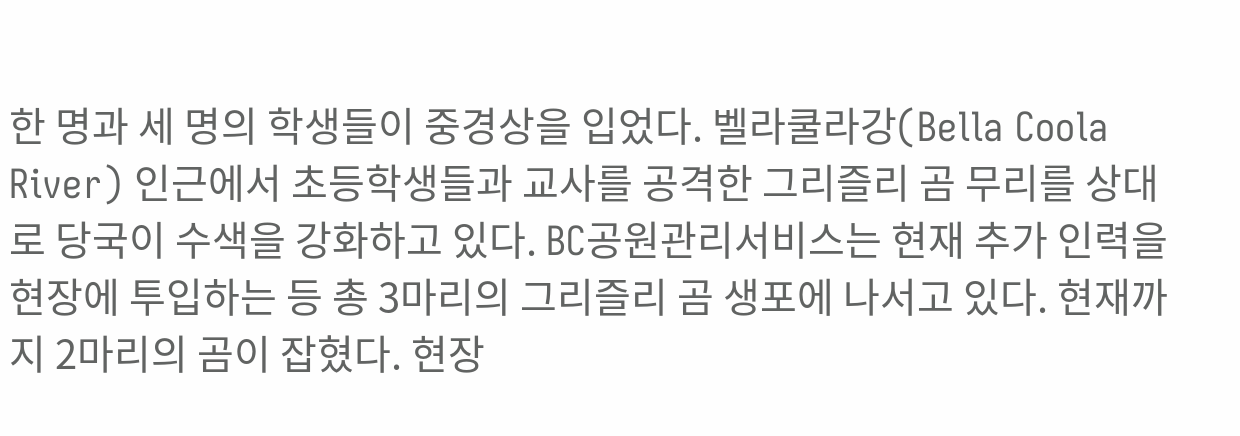한 명과 세 명의 학생들이 중경상을 입었다. 벨라쿨라강(Bella Coola River) 인근에서 초등학생들과 교사를 공격한 그리즐리 곰 무리를 상대로 당국이 수색을 강화하고 있다. BC공원관리서비스는 현재 추가 인력을 현장에 투입하는 등 총 3마리의 그리즐리 곰 생포에 나서고 있다. 현재까지 2마리의 곰이 잡혔다. 현장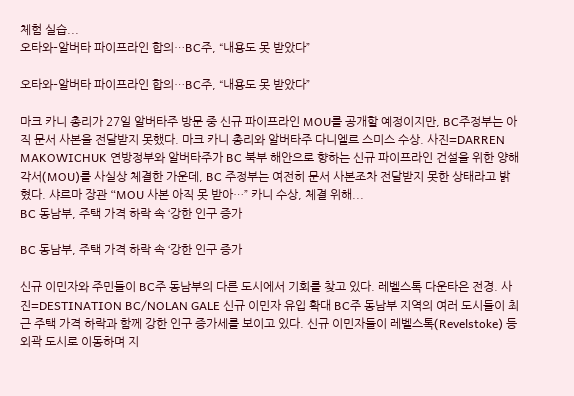체험 실습...
오타와–알버타 파이프라인 합의…BC주, “내용도 못 받았다”

오타와–알버타 파이프라인 합의…BC주, “내용도 못 받았다”

마크 카니 총리가 27일 알버타주 방문 중 신규 파이프라인 MOU를 공개할 예정이지만, BC주정부는 아직 문서 사본을 전달받지 못했다. 마크 카니 총리와 알버타주 다니엘르 스미스 수상. 사진=DARREN MAKOWICHUK 연방정부와 알버타주가 BC 북부 해안으로 향하는 신규 파이프라인 건설을 위한 양해각서(MOU)를 사실상 체결한 가운데, BC 주정부는 여전히 문서 사본조차 전달받지 못한 상태라고 밝혔다. 샤르마 장관 “MOU 사본 아직 못 받아…” 카니 수상, 체결 위해...
BC 동남부, 주택 가격 하락 속 ‘강한 인구 증가

BC 동남부, 주택 가격 하락 속 ‘강한 인구 증가

신규 이민자와 주민들이 BC주 동남부의 다른 도시에서 기회를 찾고 있다. 레벨스톡 다운타은 전경. 사진=DESTINATION BC/NOLAN GALE 신규 이민자 유입 확대 BC주 동남부 지역의 여러 도시들이 최근 주택 가격 하락과 함께 강한 인구 증가세를 보이고 있다. 신규 이민자들이 레벨스톡(Revelstoke) 등 외곽 도시로 이동하며 지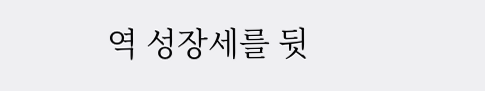역 성장세를 뒷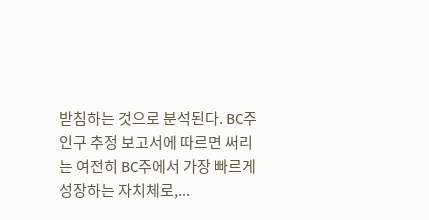받침하는 것으로 분석된다. BC주 인구 추정 보고서에 따르면 써리는 여전히 BC주에서 가장 빠르게 성장하는 자치체로,...